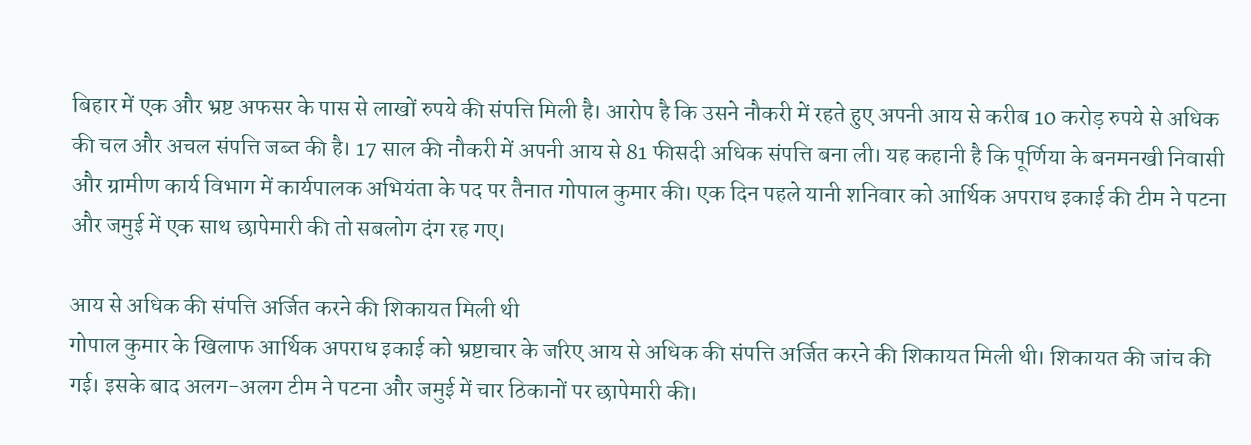बिहार में एक और भ्रष्ट अफसर के पास से लाखों रुपये की संपत्ति मिली है। आरोप है कि उसने नौकरी में रहते हुए अपनी आय से करीब 10 करोड़ रुपये से अधिक की चल और अचल संपत्ति जब्त की है। 17 साल की नौकरी में अपनी आय से 81 फीसदी अधिक संपत्ति बना ली। यह कहानी है कि पूर्णिया के बनमनखी निवासी और ग्रामीण कार्य विभाग में कार्यपालक अभियंता के पद पर तैनात गोपाल कुमार की। एक दिन पहले यानी शनिवार को आर्थिक अपराध इकाई की टीम ने पटना और जमुई में एक साथ छापेमारी की तो सबलोग दंग रह गए।

आय से अधिक की संपत्ति अर्जित करने की शिकायत मिली थी
गोपाल कुमार के खिलाफ आर्थिक अपराध इकाई को भ्रष्टाचार के जरिए आय से अधिक की संपत्ति अर्जित करने की शिकायत मिली थी। शिकायत की जांच की गई। इसके बाद अलग-अलग टीम ने पटना और जमुई में चार ठिकानों पर छापेमारी की।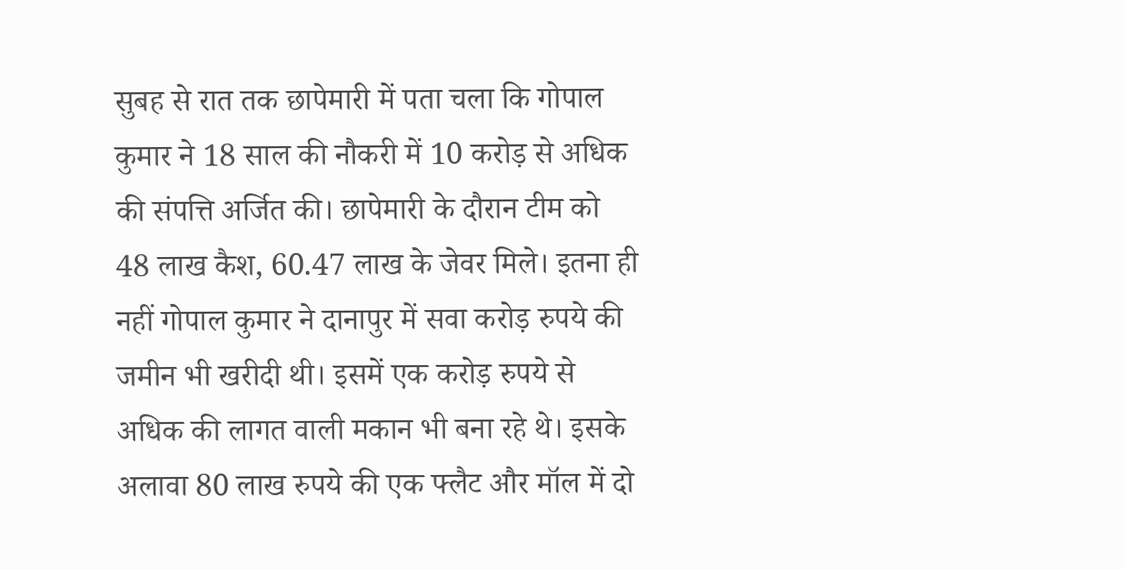सुबह से रात तक छापेमारी में पता चला कि गोपाल कुमार ने 18 साल की नौकरी में 10 करोड़ से अधिक की संपत्ति अर्जित की। छापेमारी के दौरान टीम को 48 लाख कैश, 60.47 लाख के जेवर मिले। इतना ही नहीं गोपाल कुमार ने दानापुर में सवा करोड़ रुपये की जमीन भी खरीदी थी। इसमें एक करोड़ रुपये से अधिक की लागत वाली मकान भी बना रहे थे। इसके अलावा 80 लाख रुपये की एक फ्लैट और मॉल में दो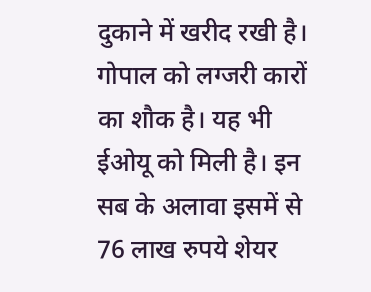दुकाने में खरीद रखी है। गोपाल को लग्जरी कारों का शौक है। यह भी ईओयू को मिली है। इन सब के अलावा इसमें से 76 लाख रुपये शेयर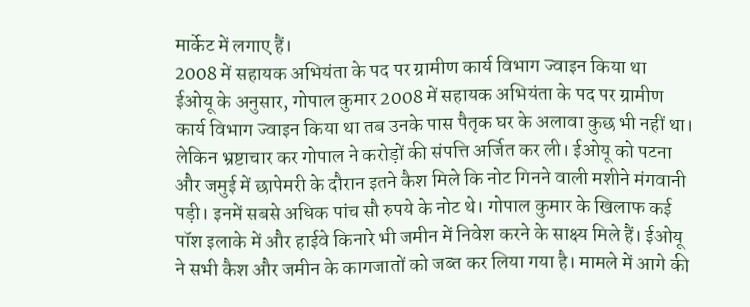मार्केट में लगाए हैं।
2008 में सहायक अभियंता के पद पर ग्रामीण कार्य विभाग ज्वाइन किया था
ईओयू के अनुसार, गोपाल कुमार 2008 में सहायक अभियंता के पद पर ग्रामीण कार्य विभाग ज्वाइन किया था तब उनके पास पैतृक घर के अलावा कुछ भी नहीं था। लेकिन भ्रष्टाचार कर गोपाल ने करोड़ों की संपत्ति अर्जित कर ली। ईओयू को पटना और जमुई में छापेमरी के दौरान इतने कैश मिले कि नोट गिनने वाली मशीने मंगवानी पड़ी। इनमें सबसे अधिक पांच सौ रुपये के नोट थे। गोपाल कुमार के खिलाफ कई पॉश इलाके में और हाईवे किनारे भी जमीन में निवेश करने के साक्ष्य मिले हैं। ईओयू ने सभी कैश और जमीन के कागजातों को जब्त कर लिया गया है। मामले में आगे की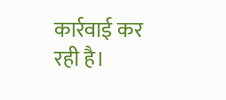कार्रवाई कर रही है।